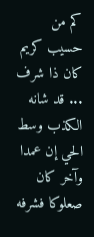كم من حسيب كريم كان ذا شرف ... قد شانه الكذب وسط الحي إن عمدا
وآخر كان صعلوكا فشرفه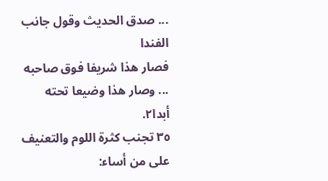... صدق الحديث وقول جانب الفندا
فصار هذا شريفا فوق صاحبه ... وصار هذا وضيعا تحته أبدا٢.
٣٥ تجنب كثرة اللوم والتعنيف على من أساء: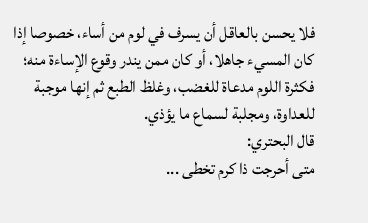فلا يحسن بالعاقل أن يسرف في لوم من أساء، خصوصا إذا كان المسيء جاهلا، أو كان ممن يندر وقوع الإساءة منه؛ فكثرة اللوم مدعاة للغضب، وغلظ الطبع ثم إنها موجبة للعداوة، ومجلبة لسماع ما يؤذي.
قال البحتري:
متى أحرجت ذا كرم تخطى ...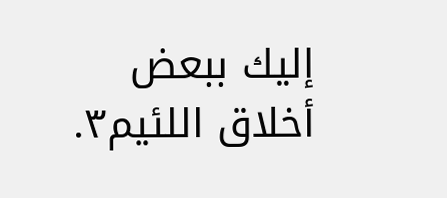إليك ببعض أخلاق اللئيم٣.